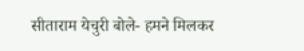सीताराम येचुरी बोले- हमने मिलकर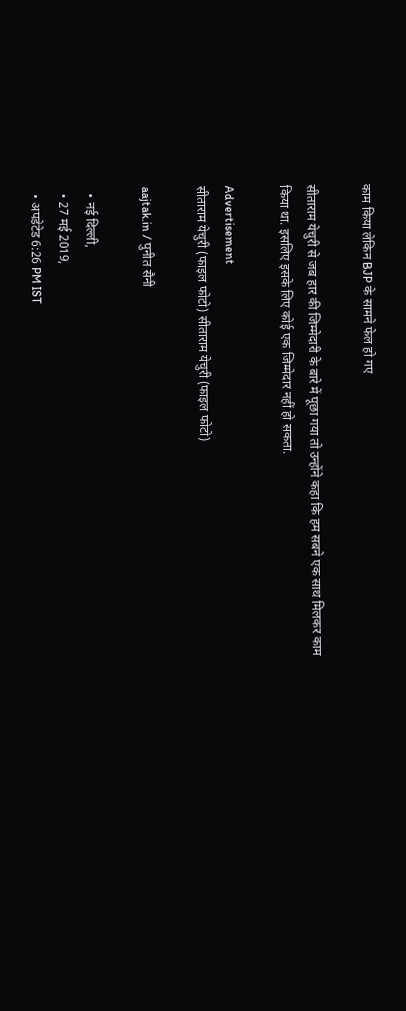काम किया लेकिन BJP के सामने फेल हो गए

सीताराम येचुरी से जब हार की जिम्मेदारी के बारे में पूछा गया तो उन्होंने कहा कि हम सबने एक साथ मिलकर काम किया था. इसलिए इसके लिए कोई एक जिम्मेदार नहीं हो सकता.

Advertisement
सीताराम येचुरी (फाइल फोटो) सीताराम येचुरी (फाइल फोटो)

aajtak.in / पुनीत सैनी

  • नई दिल्ली,
  • 27 मई 2019,
  • अपडेटेड 6:26 PM IST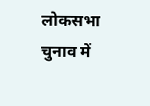लोकसभा चुनाव में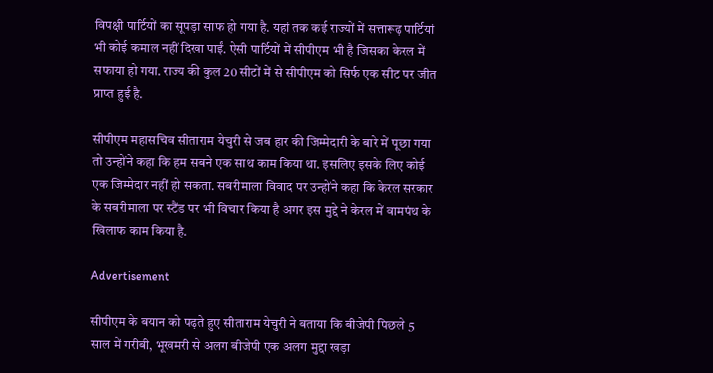विपक्षी पार्टियों का सूपड़ा साफ हो गया है. यहां तक कई राज्यों में सत्तारूढ़ पार्टियां भी कोई कमाल नहीं दिखा पाईं. ऐसी पार्टियों में सीपीएम भी है जिसका केरल में सफाया हो गया. राज्य की कुल 20 सीटों में से सीपीएम को सिर्फ एक सीट पर जीत प्राप्त हुई है.

सीपीएम महासचिव सीताराम येचुरी से जब हार की जिम्मेदारी के बारे में पूछा गया तो उन्होंने कहा कि हम सबने एक साथ काम किया था. इसलिए इसके लिए कोई एक जिम्मेदार नहीं हो सकता. सबरीमाला विवाद पर उन्होंने कहा कि केरल सरकार के सबरीमाला पर स्टैंड पर भी विचार किया है अगर इस मुद्दे ने केरल में वामपंथ के खिलाफ काम किया है.

Advertisement

सीपीएम के बयान को पढ़ते हुए सीताराम येचुरी ने बताया कि बीजेपी पिछले 5 साल में गरीबी, भूखमरी से अलग बीजेपी एक अलग मुद्दा खड़ा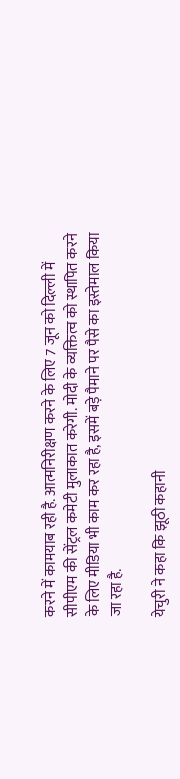करने में कामयाब रही है. आत्मनिरीक्षण करने के लिए 7 जून को दिल्ली में सीपीएम की सेंट्रल कमेटी मुलाकात करेगी. मोदी के व्यक्तित्व को स्थापित करने के लिए मीडिया भी काम कर रहा है, इसमें बड़े पैमाने पर पैसे का इस्तेमाल किया जा रहा है.

येचुरी ने कहा कि झूठी कहानी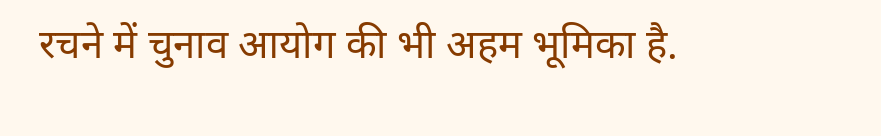रचने में चुनाव आयोग की भी अहम भूमिका है.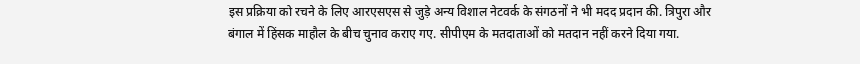इस प्रक्रिया को रचने के लिए आरएसएस से जुड़े अन्य विशाल नेटवर्क के संगठनों ने भी मदद प्रदान की. त्रिपुरा और बंगाल में हिंसक माहौल के बीच चुनाव कराए गए. सीपीएम के मतदाताओं को मतदान नहीं करने दिया गया.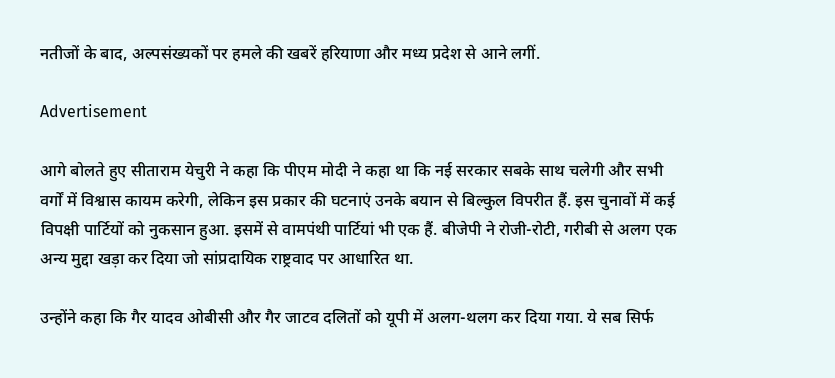नतीजों के बाद, अल्पसंख्यकों पर हमले की खबरें हरियाणा और मध्य प्रदेश से आने लगीं.

Advertisement

आगे बोलते हुए सीताराम येचुरी ने कहा कि पीएम मोदी ने कहा था कि नई सरकार सबके साथ चलेगी और सभी वर्गों में विश्वास कायम करेगी, लेकिन इस प्रकार की घटनाएं उनके बयान से बिल्कुल विपरीत हैं. इस चुनावों में कई विपक्षी पार्टियों को नुकसान हुआ. इसमें से वामपंथी पार्टियां भी एक हैं. बीजेपी ने रोजी-रोटी, गरीबी से अलग एक अन्य मुद्दा खड़ा कर दिया जो सांप्रदायिक राष्ट्रवाद पर आधारित था.

उन्होंने कहा कि गैर यादव ओबीसी और गैर जाटव दलितों को यूपी में अलग-थलग कर दिया गया. ये सब सिर्फ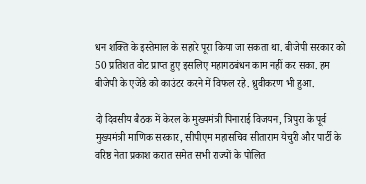धन शक्ति के इस्तेमाल के सहारे पूरा किया जा सकता था. बीजेपी सरकार को 50 प्रतिशत वोट प्राप्त हुए इसलिए महागठबंधन काम नहीं कर सका. हम बीजेपी के एजेंडे को काउंटर करने में विफल रहे. ध्रुवीकरण भी हुआ.

दो दिवसीय बैठक में केरल के मुख्यमंत्री पिनाराई विजयन, त्रिपुरा के पूर्व मुख्यमंत्री माणिक सरकार, सीपीएम महासचिव सीताराम येचुरी और पार्टी के वरिष्ठ नेता प्रकाश करात समेत सभी राज्यों के पोलित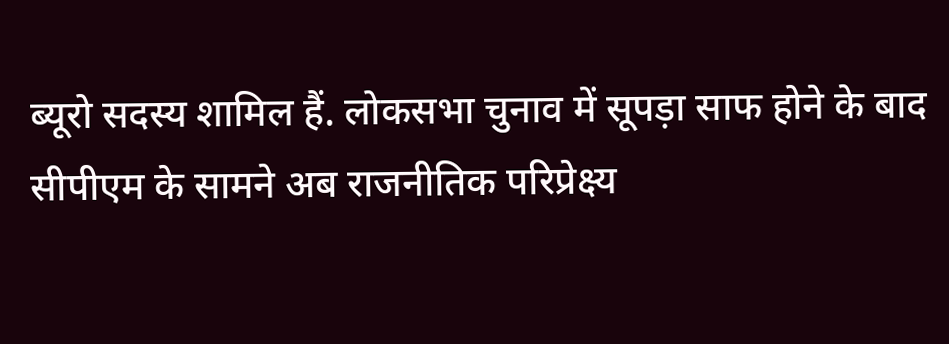ब्यूरो सदस्य शामिल हैं. लोकसभा चुनाव में सूपड़ा साफ होने के बाद सीपीएम के सामने अब राजनीतिक परिप्रेक्ष्य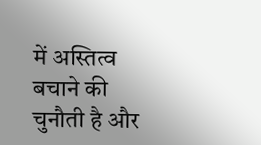में अस्तित्व बचाने की चुनौती है और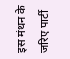इस मंथन के जरिए पार्टी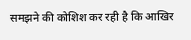समझने की कोशिश कर रही है कि आखिर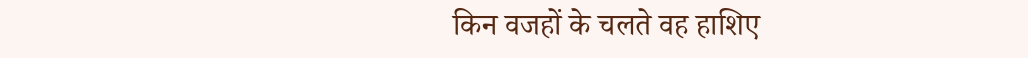किन वजहों के चलते वह हाशिए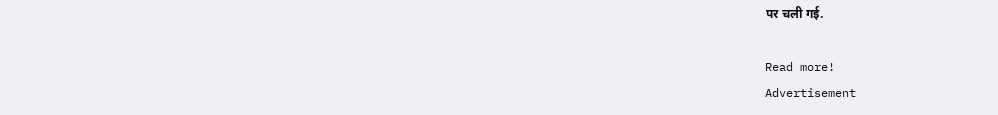पर चली गई.

Read more!
Advertisement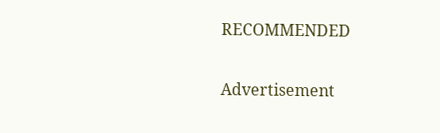RECOMMENDED

Advertisement